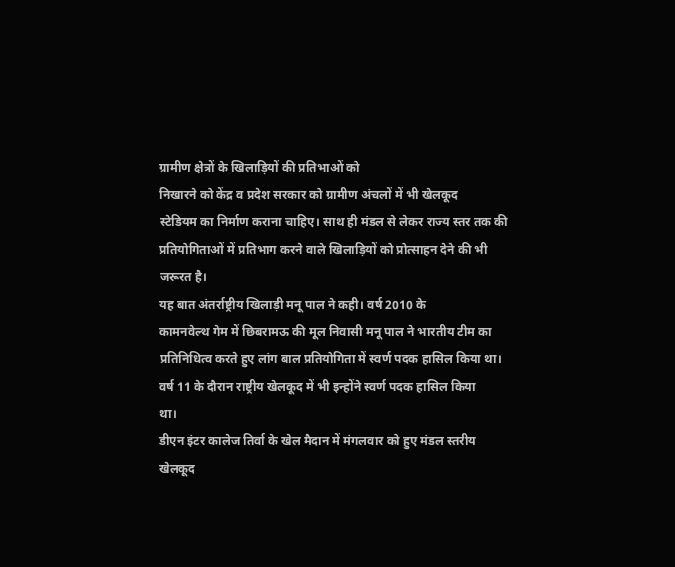ग्रामीण क्षेत्रों के खिलाड़ियों की प्रतिभाओं को
निखारने को केंद्र व प्रदेश सरकार को ग्रामीण अंचलों में भी खेलकूद
स्टेडियम का निर्माण कराना चाहिए। साथ ही मंडल से लेकर राज्य स्तर तक की
प्रतियोगिताओं में प्रतिभाग करने वाले खिलाड़ियों को प्रोत्साहन देने की भी
जरूरत है।
यह बात अंतर्राष्ट्रीय खिलाड़ी मनू पाल ने कही। वर्ष 2010 के
कामनवेल्थ गेम में छिबरामऊ की मूल निवासी मनू पाल ने भारतीय टीम का
प्रतिनिधित्व करते हुए लांग बाल प्रतियोगिता में स्वर्ण पदक हासिल किया था।
वर्ष 11 के दौरान राष्ट्रीय खेलकूद में भी इन्होंने स्वर्ण पदक हासिल किया
था।
डीएन इंटर कालेज तिर्वा के खेल मैदान में मंगलवार को हुए मंडल स्तरीय
खेलकूद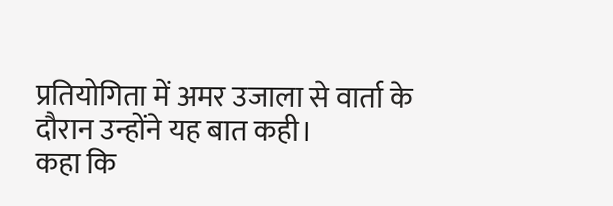प्रतियोगिता में अमर उजाला से वार्ता के दौरान उन्होंने यह बात कही।
कहा कि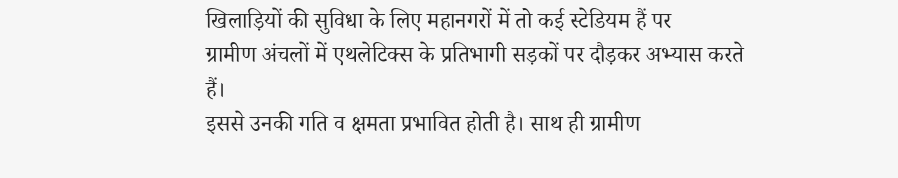खिलाड़ियों की सुविधा के लिए महानगरों में तो कई स्टेडियम हैं पर
ग्रामीण अंचलों में एथलेटिक्स के प्रतिभागी सड़कों पर दौड़कर अभ्यास करते
हैं।
इससे उनकी गति व क्षमता प्रभावित होती है। साथ ही ग्रामीण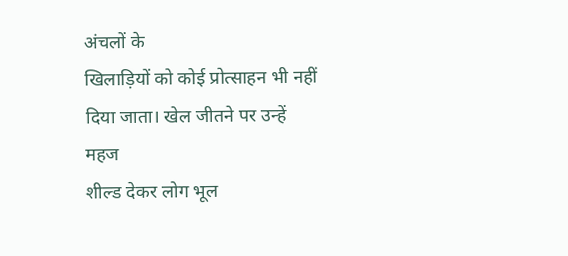अंचलों के
खिलाड़ियों को कोई प्रोत्साहन भी नहीं दिया जाता। खेल जीतने पर उन्हें महज
शील्ड देकर लोग भूल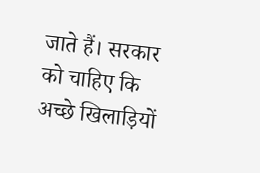जाते हैं। सरकार को चाहिए कि अच्छे खिलाड़ियों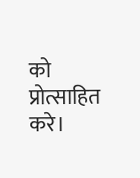को
प्रोत्साहित करे।